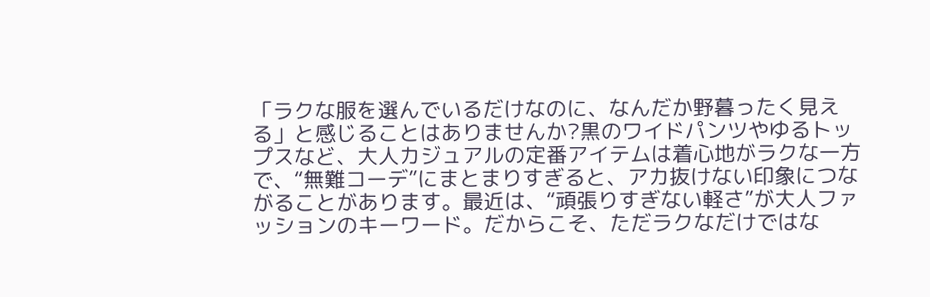「ラクな服を選んでいるだけなのに、なんだか野暮ったく見える」と感じることはありませんか?黒のワイドパンツやゆるトップスなど、大人カジュアルの定番アイテムは着心地がラクな一方で、“無難コーデ”にまとまりすぎると、アカ抜けない印象につながることがあります。最近は、“頑張りすぎない軽さ”が大人ファッションのキーワード。だからこそ、ただラクなだけではな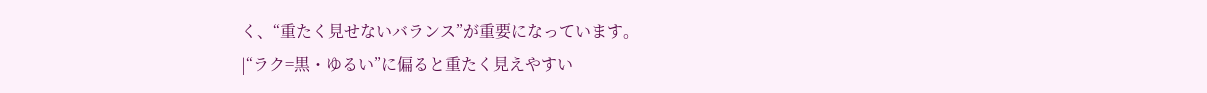く、“重たく見せないバランス”が重要になっています。
|“ラク=黒・ゆるい”に偏ると重たく見えやすい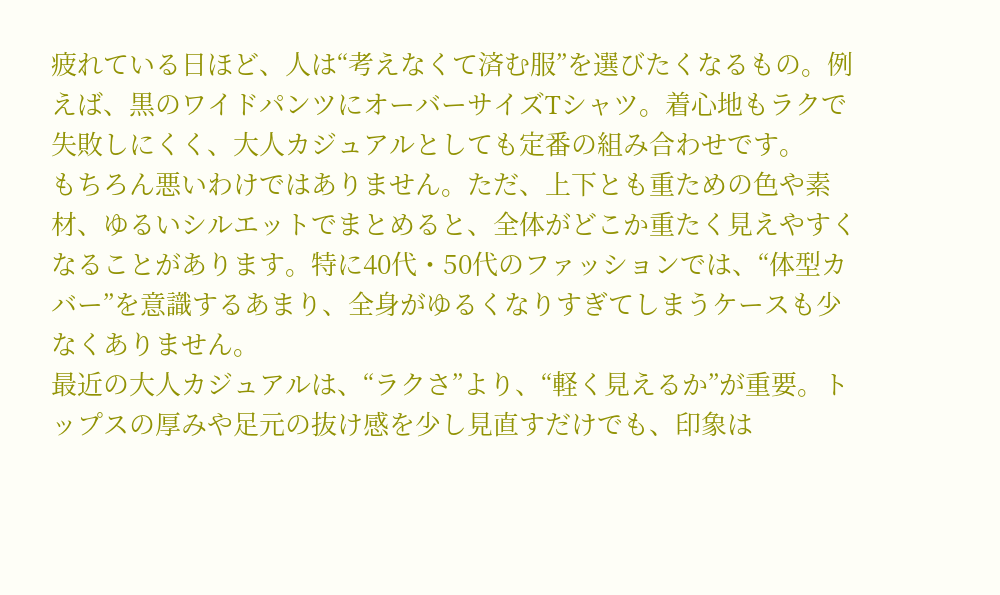疲れている日ほど、人は“考えなくて済む服”を選びたくなるもの。例えば、黒のワイドパンツにオーバーサイズTシャツ。着心地もラクで失敗しにくく、大人カジュアルとしても定番の組み合わせです。
もちろん悪いわけではありません。ただ、上下とも重ための色や素材、ゆるいシルエットでまとめると、全体がどこか重たく見えやすくなることがあります。特に40代・50代のファッションでは、“体型カバー”を意識するあまり、全身がゆるくなりすぎてしまうケースも少なくありません。
最近の大人カジュアルは、“ラクさ”より、“軽く見えるか”が重要。トップスの厚みや足元の抜け感を少し見直すだけでも、印象は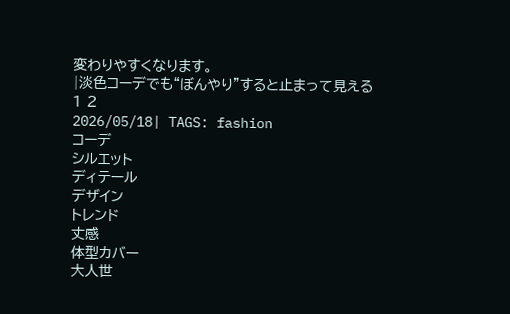変わりやすくなります。
|淡色コーデでも“ぼんやり”すると止まって見える
1 2
2026/05/18| TAGS: fashion
コーデ
シルエット
ディテール
デザイン
トレンド
丈感
体型カバー
大人世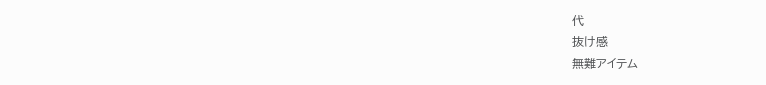代
抜け感
無難アイテム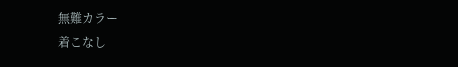無難カラー
着こなし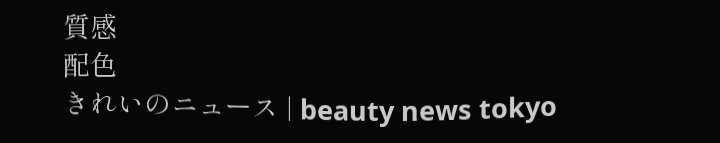質感
配色
きれいのニュース | beauty news tokyo